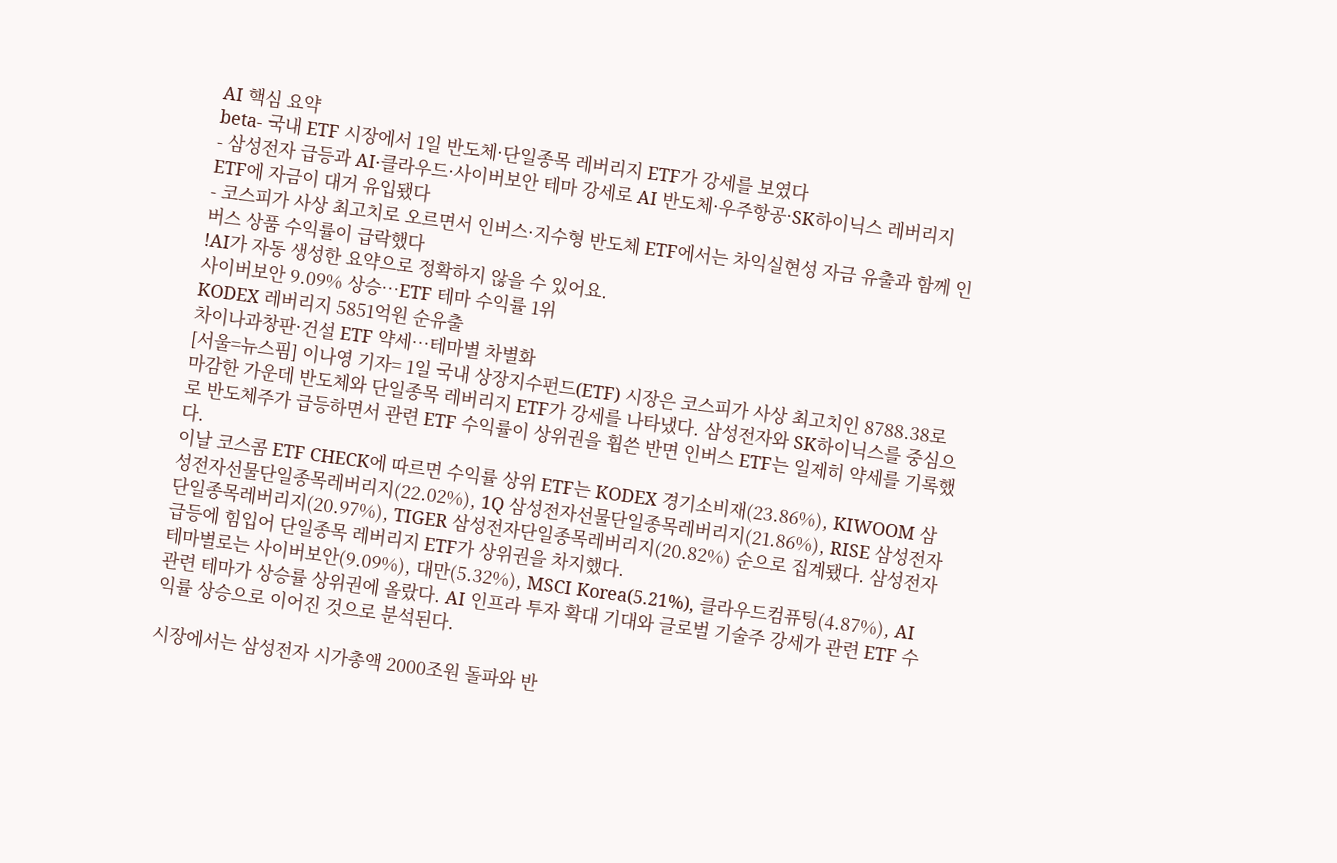AI 핵심 요약
beta- 국내 ETF 시장에서 1일 반도체·단일종목 레버리지 ETF가 강세를 보였다
- 삼성전자 급등과 AI·클라우드·사이버보안 테마 강세로 AI 반도체·우주항공·SK하이닉스 레버리지 ETF에 자금이 대거 유입됐다
- 코스피가 사상 최고치로 오르면서 인버스·지수형 반도체 ETF에서는 차익실현성 자금 유출과 함께 인버스 상품 수익률이 급락했다
!AI가 자동 생성한 요약으로 정확하지 않을 수 있어요.
사이버보안 9.09% 상승…ETF 테마 수익률 1위
KODEX 레버리지 5851억원 순유출
차이나과창판·건설 ETF 약세…테마별 차별화
[서울=뉴스핌] 이나영 기자= 1일 국내 상장지수펀드(ETF) 시장은 코스피가 사상 최고치인 8788.38로 마감한 가운데 반도체와 단일종목 레버리지 ETF가 강세를 나타냈다. 삼성전자와 SK하이닉스를 중심으로 반도체주가 급등하면서 관련 ETF 수익률이 상위권을 휩쓴 반면 인버스 ETF는 일제히 약세를 기록했다.
이날 코스콤 ETF CHECK에 따르면 수익률 상위 ETF는 KODEX 경기소비재(23.86%), KIWOOM 삼성전자선물단일종목레버리지(22.02%), 1Q 삼성전자선물단일종목레버리지(21.86%), RISE 삼성전자단일종목레버리지(20.97%), TIGER 삼성전자단일종목레버리지(20.82%) 순으로 집계됐다. 삼성전자 급등에 힘입어 단일종목 레버리지 ETF가 상위권을 차지했다.
테마별로는 사이버보안(9.09%), 대만(5.32%), MSCI Korea(5.21%), 클라우드컴퓨팅(4.87%), AI 관련 테마가 상승률 상위권에 올랐다. AI 인프라 투자 확대 기대와 글로벌 기술주 강세가 관련 ETF 수익률 상승으로 이어진 것으로 분석된다.

시장에서는 삼성전자 시가총액 2000조원 돌파와 반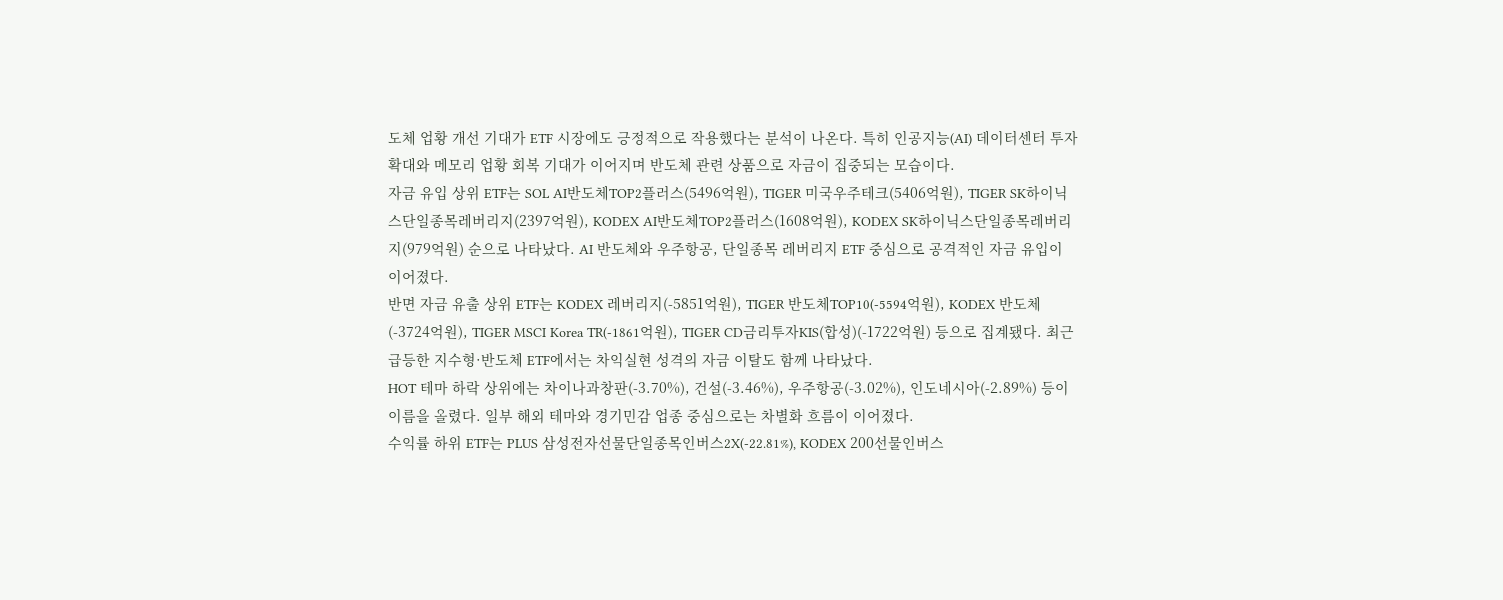도체 업황 개선 기대가 ETF 시장에도 긍정적으로 작용했다는 분석이 나온다. 특히 인공지능(AI) 데이터센터 투자 확대와 메모리 업황 회복 기대가 이어지며 반도체 관련 상품으로 자금이 집중되는 모습이다.
자금 유입 상위 ETF는 SOL AI반도체TOP2플러스(5496억원), TIGER 미국우주테크(5406억원), TIGER SK하이닉스단일종목레버리지(2397억원), KODEX AI반도체TOP2플러스(1608억원), KODEX SK하이닉스단일종목레버리지(979억원) 순으로 나타났다. AI 반도체와 우주항공, 단일종목 레버리지 ETF 중심으로 공격적인 자금 유입이 이어졌다.
반면 자금 유출 상위 ETF는 KODEX 레버리지(-5851억원), TIGER 반도체TOP10(-5594억원), KODEX 반도체(-3724억원), TIGER MSCI Korea TR(-1861억원), TIGER CD금리투자KIS(합성)(-1722억원) 등으로 집계됐다. 최근 급등한 지수형·반도체 ETF에서는 차익실현 성격의 자금 이탈도 함께 나타났다.
HOT 테마 하락 상위에는 차이나과창판(-3.70%), 건설(-3.46%), 우주항공(-3.02%), 인도네시아(-2.89%) 등이 이름을 올렸다. 일부 해외 테마와 경기민감 업종 중심으로는 차별화 흐름이 이어졌다.
수익률 하위 ETF는 PLUS 삼성전자선물단일종목인버스2X(-22.81%), KODEX 200선물인버스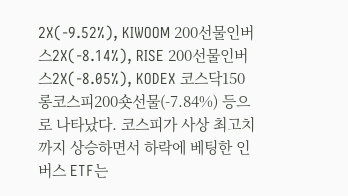2X(-9.52%), KIWOOM 200선물인버스2X(-8.14%), RISE 200선물인버스2X(-8.05%), KODEX 코스닥150롱코스피200숏선물(-7.84%) 등으로 나타났다. 코스피가 사상 최고치까지 상승하면서 하락에 베팅한 인버스 ETF는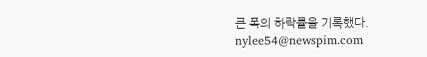큰 폭의 하락률을 기록했다.
nylee54@newspim.com